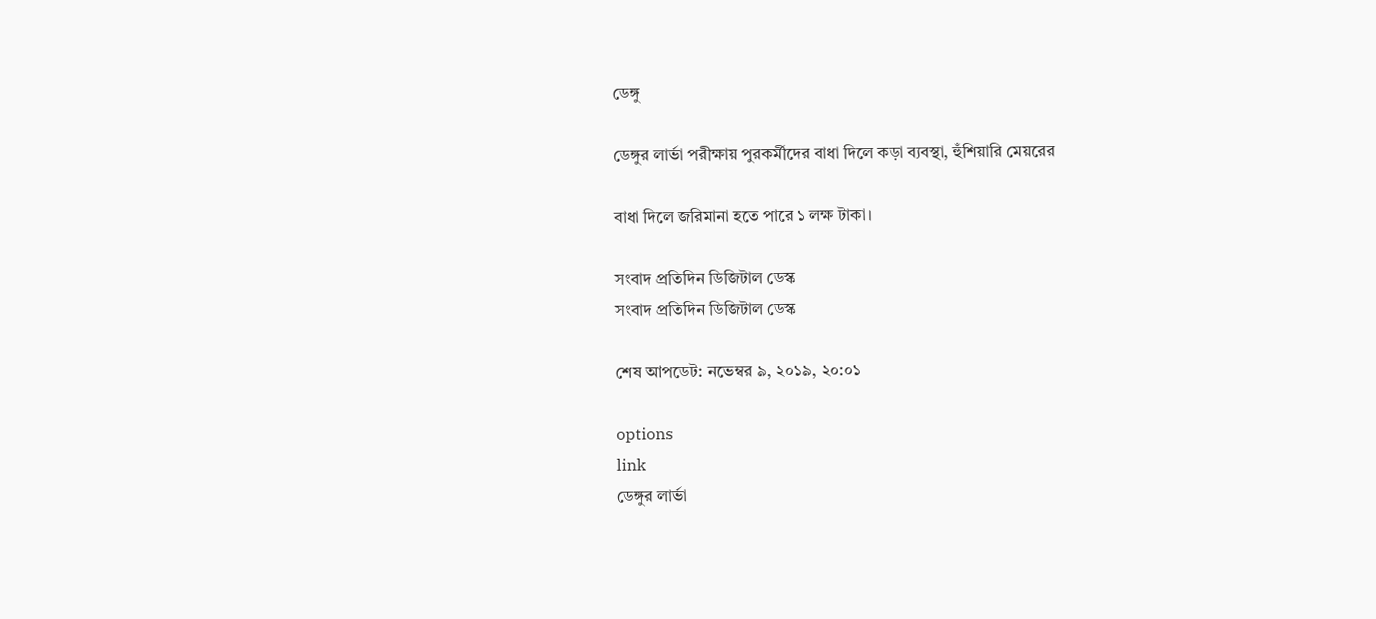ডেঙ্গু

ডেঙ্গুর লার্ভা পরীক্ষায় পুরকর্মীদের বাধা দিলে কড়া ব্যবস্থা, হুঁশিয়ারি মেয়রের

বাধা দিলে জরিমানা হতে পারে ১ লক্ষ টাকা।

সংবাদ প্রতিদিন ডিজিটাল ডেস্ক
সংবাদ প্রতিদিন ডিজিটাল ডেস্ক

শেষ আপডেট: নভেম্বর ৯, ২০১৯, ২০:০১

options
link
ডেঙ্গুর লার্ভা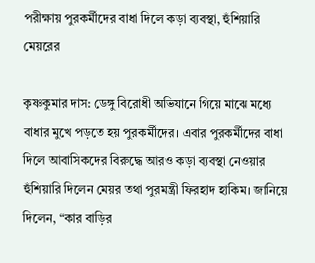পরীক্ষায় পুরকর্মীদের বাধা দিলে কড়া ব্যবস্থা, হুঁশিয়ারি মেয়রের

কৃষ্ণকুমার দাস: ডেঙ্গু বিরোধী অভিযানে গিয়ে মাঝে মধ্যে বাধার মুখে পড়তে হয় পুরকর্মীদের। এবার পুরকর্মীদের বাধা দিলে আবাসিকদের বিরুদ্ধে আরও কড়া ব্যবস্থা নেওয়ার হুঁশিয়ারি দিলেন মেয়র তথা পুরমন্ত্রী ফিরহাদ হাকিম। জানিয়ে দিলেন, “কার বাড়ির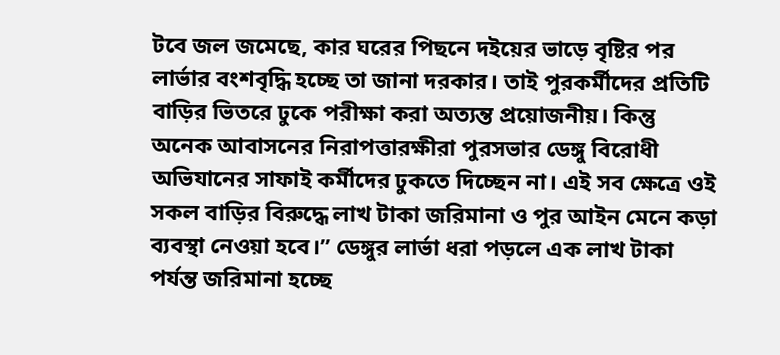টবে জল জমেছে, কার ঘরের পিছনে দইয়ের ভাড়ে বৃষ্টির পর লার্ভার বংশবৃদ্ধি হচ্ছে তা জানা দরকার। তাই পুরকর্মীদের প্রতিটি বাড়ির ভিতরে ঢুকে পরীক্ষা করা অত্যন্ত প্রয়োজনীয়। কিন্তু অনেক আবাসনের নিরাপত্তারক্ষীরা পুরসভার ডেঙ্গু বিরোধী অভিযানের সাফাই কর্মীদের ঢুকতে দিচ্ছেন না। এই সব ক্ষেত্রে ওই সকল বাড়ির বিরুদ্ধে লাখ টাকা জরিমানা ও পুর আইন মেনে কড়া ব্যবস্থা নেওয়া হবে।” ডেঙ্গুর লার্ভা ধরা পড়লে এক লাখ টাকা পর্যন্ত জরিমানা হচ্ছে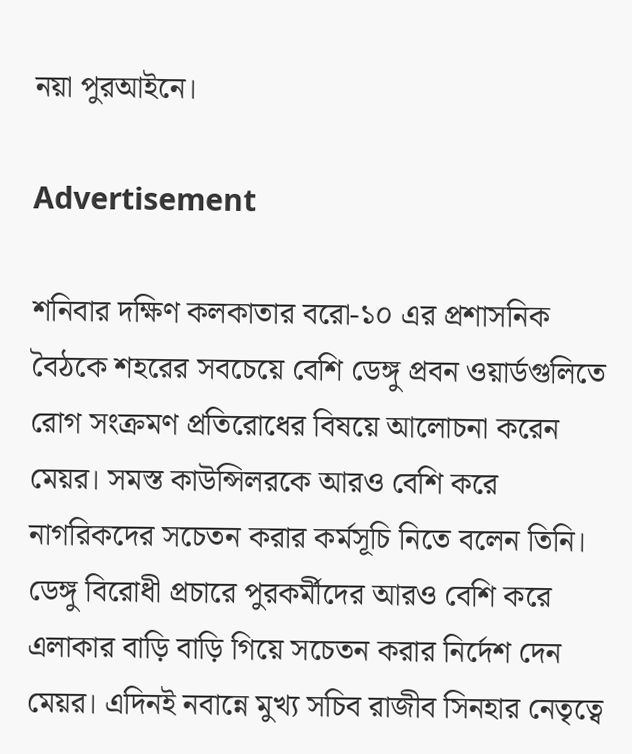নয়া পুরআইনে।

Advertisement

শনিবার দক্ষিণ কলকাতার বরো-১০ এর প্রশাসনিক বৈঠকে শহরের সবচেয়ে বেশি ডেঙ্গু প্রবন ওয়ার্ডগুলিতে রোগ সংক্রমণ প্রতিরোধের বিষয়ে আলোচনা করেন মেয়র। সমস্ত কাউন্সিলরকে আরও বেশি করে নাগরিকদের সচেতন করার কর্মসূচি নিতে বলেন তিনি। ডেঙ্গু বিরোধী প্রচারে পুরকর্মীদের আরও বেশি করে এলাকার বাড়ি বাড়ি গিয়ে সচেতন করার নির্দেশ দেন মেয়র। এদিনই নবান্নে মুখ্য সচিব রাজীব সিনহার নেতৃত্বে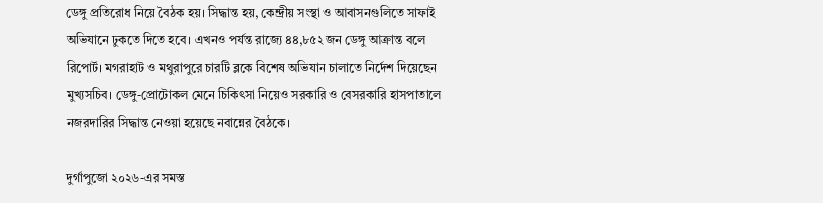ডেঙ্গু প্রতিরোধ নিয়ে বৈঠক হয়। সিদ্ধান্ত হয়, কেন্দ্রীয় সংস্থা ও আবাসনগুলিতে সাফাই অভিযানে ঢুকতে দিতে হবে। এখনও পর্যন্ত রাজ্যে ৪৪,৮৫২ জন ডেঙ্গু আক্রান্ত বলে রিপোর্ট। মগরাহাট ও মথুরাপুরে চারটি ব্লকে বিশেষ অভিযান চালাতে নির্দেশ দিয়েছেন মুখ্যসচিব। ডেঙ্গু-প্রোটোকল মেনে চিকিৎসা নিয়েও সরকারি ও বেসরকারি হাসপাতালে নজরদারির সিদ্ধান্ত নেওয়া হয়েছে নবান্নের বৈঠকে।

দুর্গাপুজো ২০২৬-এর সমস্ত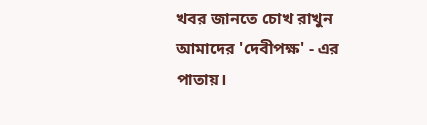খবর জানতে চোখ রাখুন আমাদের 'দেবীপক্ষ' - এর পাতায়।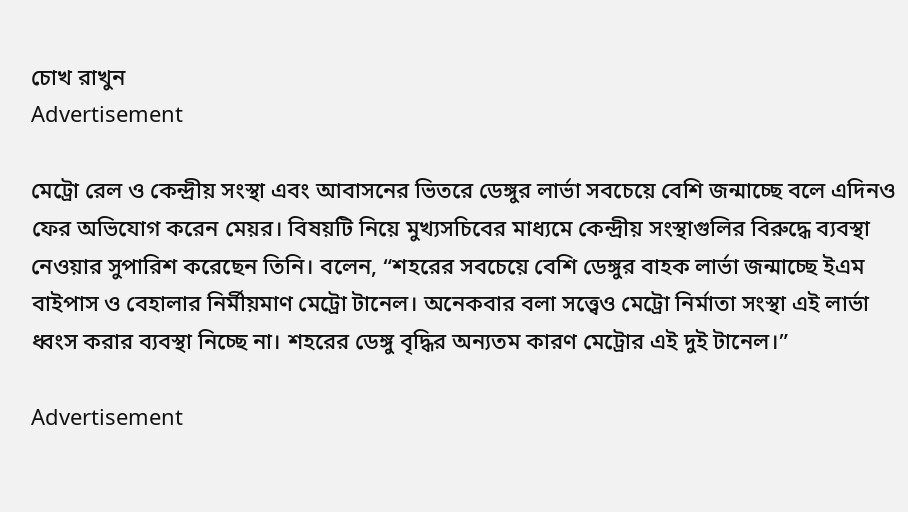চোখ রাখুন
Advertisement

মেট্রো রেল ও কেন্দ্রীয় সংস্থা এবং আবাসনের ভিতরে ডেঙ্গুর লার্ভা সবচেয়ে বেশি জন্মাচ্ছে বলে এদিনও ফের অভিযোগ করেন মেয়র। বিষয়টি নিয়ে মুখ্যসচিবের মাধ্যমে কেন্দ্রীয় সংস্থাগুলির বিরুদ্ধে ব্যবস্থা নেওয়ার সুপারিশ করেছেন তিনি। বলেন, “শহরের সবচেয়ে বেশি ডেঙ্গুর বাহক লার্ভা জন্মাচ্ছে ইএম বাইপাস ও বেহালার নির্মীয়মাণ মেট্রো টানেল। অনেকবার বলা সত্ত্বেও মেট্রো নির্মাতা সংস্থা এই লার্ভা ধ্বংস করার ব্যবস্থা নিচ্ছে না। শহরের ডেঙ্গু বৃদ্ধির অন্যতম কারণ মেট্রোর এই দুই টানেল।”

Advertisement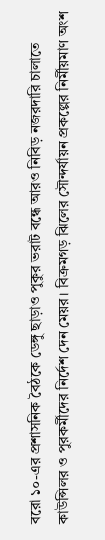বরো ১০-এর প্রশাসনিক বৈঠকে ডেঙ্গু ছাড়াও পুকুর ভরাট বন্ধে আরও নিবিড় নজরদারি চালাতে কাউন্সিলর ও পুরকর্মীদের নির্দেশ দেন মেয়র। বিক্রমগড় ঝিলের সৌন্দর্যায়ন প্রকল্পের নির্মীয়মাণ অংশ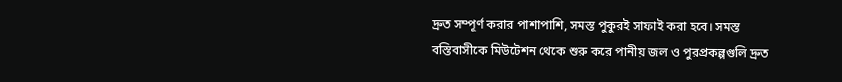দ্রুত সম্পূর্ণ করার পাশাপাশি, সমস্ত পুকুরই সাফাই করা হবে। সমস্ত বস্তিবাসীকে মিউটেশন থেকে শুরু করে পানীয় জল ও পুরপ্রকল্পগুলি দ্রুত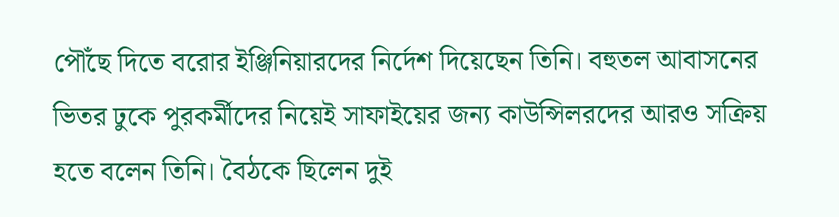পৌঁছে দিতে বরোর ইঞ্জিনিয়ারদের নির্দেশ দিয়েছেন তিনি। বহুতল আবাসনের ভিতর ঢুকে পুরকর্মীদের নিয়েই সাফাইয়ের জন্য কাউন্সিলরদের আরও সক্রিয় হতে বলেন তিনি। বৈঠকে ছিলেন দুই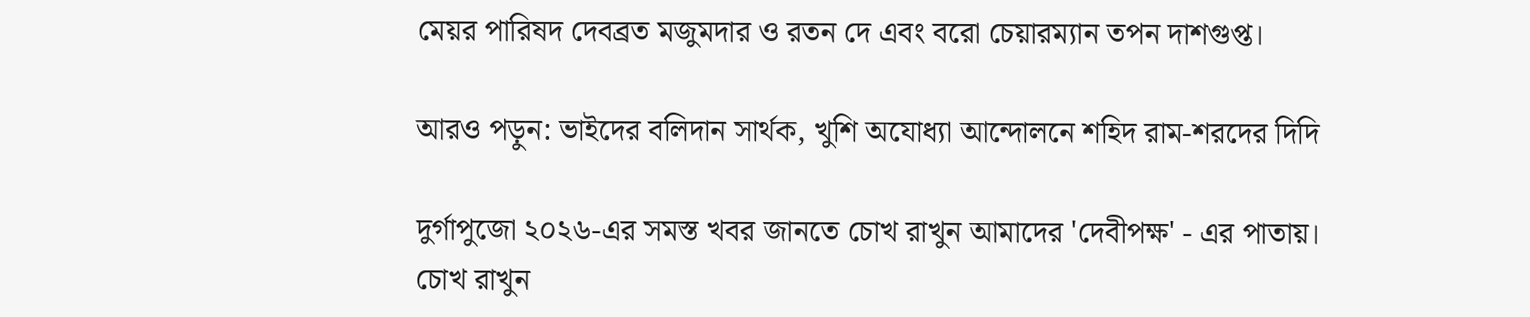মেয়র পারিষদ দেবব্রত মজুমদার ও রতন দে এবং বরো চেয়ারম্যান তপন দাশগুপ্ত।

আরও পড়ুন: ভাইদের বলিদান সার্থক, খুশি অযোধ্যা আন্দোলনে শহিদ রাম-শরদের দিদি

দুর্গাপুজো ২০২৬-এর সমস্ত খবর জানতে চোখ রাখুন আমাদের 'দেবীপক্ষ' - এর পাতায়।
চোখ রাখুন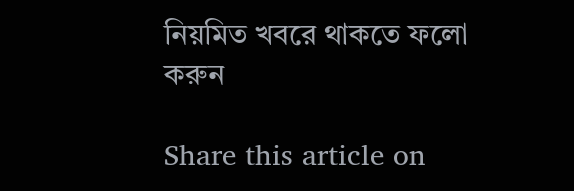নিয়মিত খবরে থাকতে ফলো করুন

Share this article on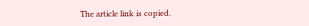The article link is copied.